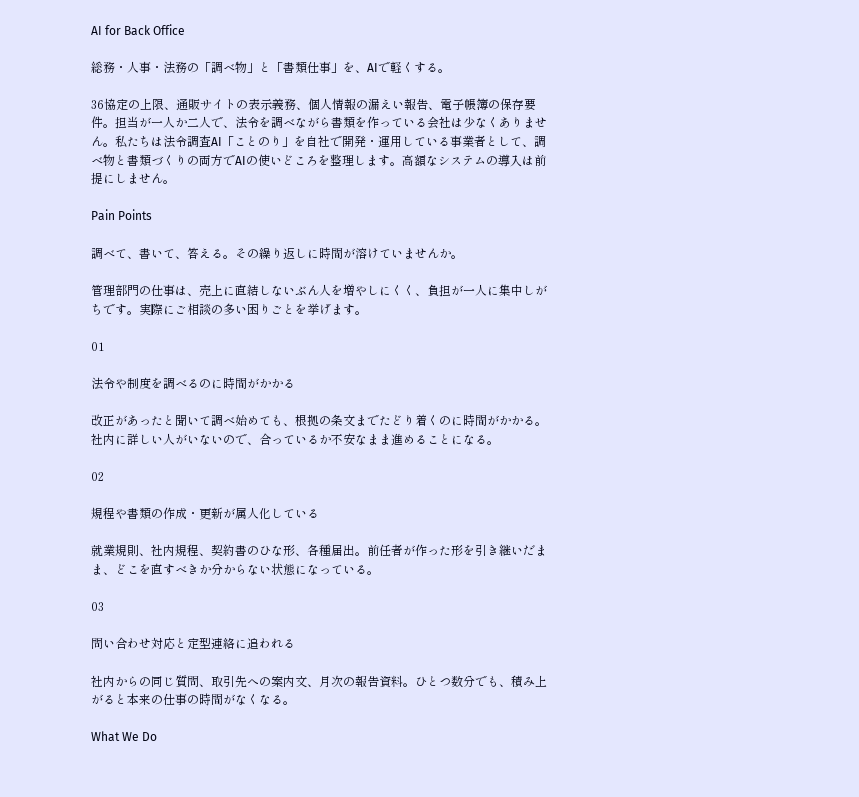AI for Back Office

総務・人事・法務の「調べ物」と「書類仕事」を、AIで軽くする。

36協定の上限、通販サイトの表示義務、個人情報の漏えい報告、電子帳簿の保存要件。担当が一人か二人で、法令を調べながら書類を作っている会社は少なくありません。私たちは法令調査AI「ことのり」を自社で開発・運用している事業者として、調べ物と書類づくりの両方でAIの使いどころを整理します。高額なシステムの導入は前提にしません。

Pain Points

調べて、書いて、答える。その繰り返しに時間が溶けていませんか。

管理部門の仕事は、売上に直結しないぶん人を増やしにくく、負担が一人に集中しがちです。実際にご相談の多い困りごとを挙げます。

01

法令や制度を調べるのに時間がかかる

改正があったと聞いて調べ始めても、根拠の条文までたどり着くのに時間がかかる。社内に詳しい人がいないので、合っているか不安なまま進めることになる。

02

規程や書類の作成・更新が属人化している

就業規則、社内規程、契約書のひな形、各種届出。前任者が作った形を引き継いだまま、どこを直すべきか分からない状態になっている。

03

問い合わせ対応と定型連絡に追われる

社内からの同じ質問、取引先への案内文、月次の報告資料。ひとつ数分でも、積み上がると本来の仕事の時間がなくなる。

What We Do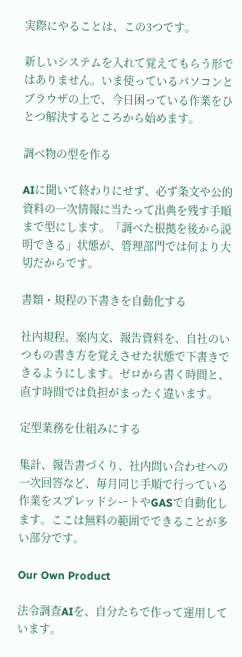実際にやることは、この3つです。

新しいシステムを入れて覚えてもらう形ではありません。いま使っているパソコンとブラウザの上で、今日困っている作業をひとつ解決するところから始めます。

調べ物の型を作る

AIに聞いて終わりにせず、必ず条文や公的資料の一次情報に当たって出典を残す手順まで型にします。「調べた根拠を後から説明できる」状態が、管理部門では何より大切だからです。

書類・規程の下書きを自動化する

社内規程、案内文、報告資料を、自社のいつもの書き方を覚えさせた状態で下書きできるようにします。ゼロから書く時間と、直す時間では負担がまったく違います。

定型業務を仕組みにする

集計、報告書づくり、社内問い合わせへの一次回答など、毎月同じ手順で行っている作業をスプレッドシートやGASで自動化します。ここは無料の範囲でできることが多い部分です。

Our Own Product

法令調査AIを、自分たちで作って運用しています。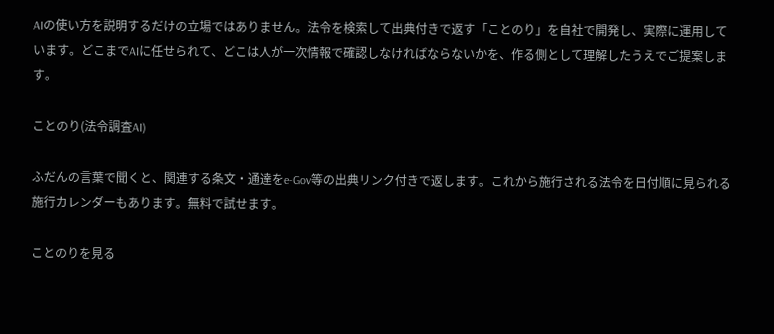AIの使い方を説明するだけの立場ではありません。法令を検索して出典付きで返す「ことのり」を自社で開発し、実際に運用しています。どこまでAIに任せられて、どこは人が一次情報で確認しなければならないかを、作る側として理解したうえでご提案します。

ことのり(法令調査AI)

ふだんの言葉で聞くと、関連する条文・通達をe-Gov等の出典リンク付きで返します。これから施行される法令を日付順に見られる施行カレンダーもあります。無料で試せます。

ことのりを見る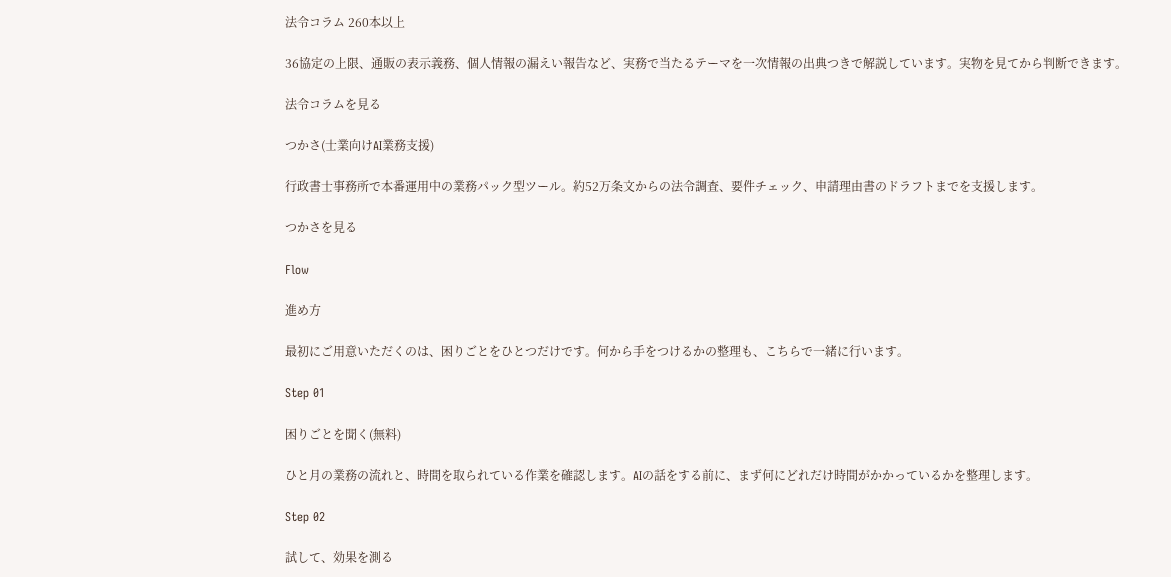法令コラム 260本以上

36協定の上限、通販の表示義務、個人情報の漏えい報告など、実務で当たるテーマを一次情報の出典つきで解説しています。実物を見てから判断できます。

法令コラムを見る

つかさ(士業向けAI業務支援)

行政書士事務所で本番運用中の業務パック型ツール。約52万条文からの法令調査、要件チェック、申請理由書のドラフトまでを支援します。

つかさを見る

Flow

進め方

最初にご用意いただくのは、困りごとをひとつだけです。何から手をつけるかの整理も、こちらで一緒に行います。

Step 01

困りごとを聞く(無料)

ひと月の業務の流れと、時間を取られている作業を確認します。AIの話をする前に、まず何にどれだけ時間がかかっているかを整理します。

Step 02

試して、効果を測る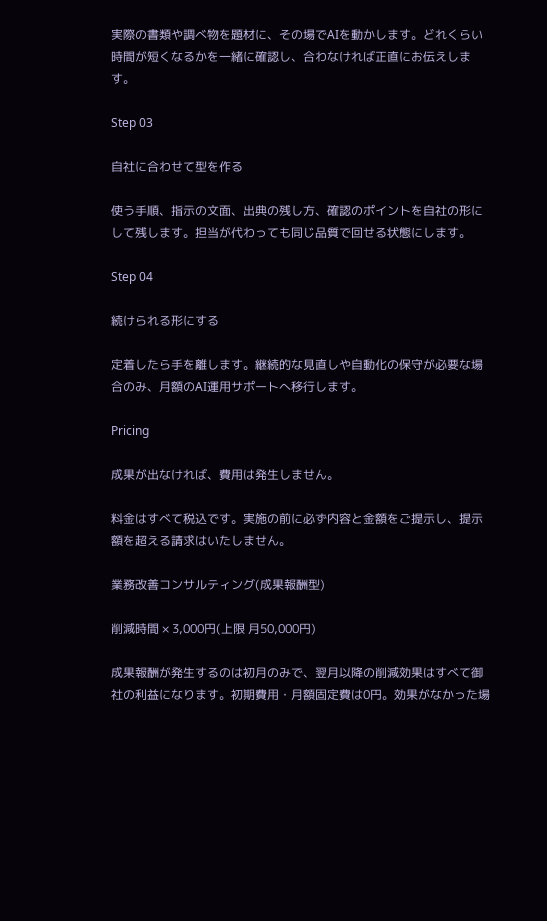実際の書類や調べ物を題材に、その場でAIを動かします。どれくらい時間が短くなるかを一緒に確認し、合わなければ正直にお伝えします。

Step 03

自社に合わせて型を作る

使う手順、指示の文面、出典の残し方、確認のポイントを自社の形にして残します。担当が代わっても同じ品質で回せる状態にします。

Step 04

続けられる形にする

定着したら手を離します。継続的な見直しや自動化の保守が必要な場合のみ、月額のAI運用サポートへ移行します。

Pricing

成果が出なければ、費用は発生しません。

料金はすべて税込です。実施の前に必ず内容と金額をご提示し、提示額を超える請求はいたしません。

業務改善コンサルティング(成果報酬型)

削減時間 × 3,000円(上限 月50,000円)

成果報酬が発生するのは初月のみで、翌月以降の削減効果はすべて御社の利益になります。初期費用・月額固定費は0円。効果がなかった場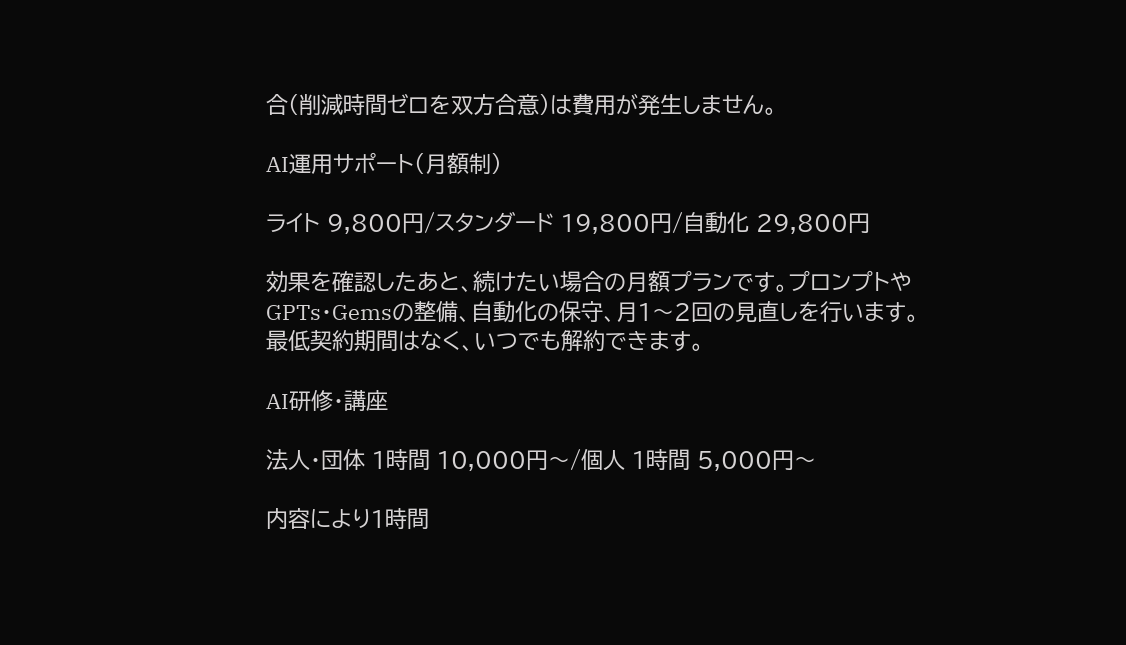合(削減時間ゼロを双方合意)は費用が発生しません。

AI運用サポート(月額制)

ライト 9,800円/スタンダード 19,800円/自動化 29,800円

効果を確認したあと、続けたい場合の月額プランです。プロンプトやGPTs・Gemsの整備、自動化の保守、月1〜2回の見直しを行います。最低契約期間はなく、いつでも解約できます。

AI研修・講座

法人・団体 1時間 10,000円〜/個人 1時間 5,000円〜

内容により1時間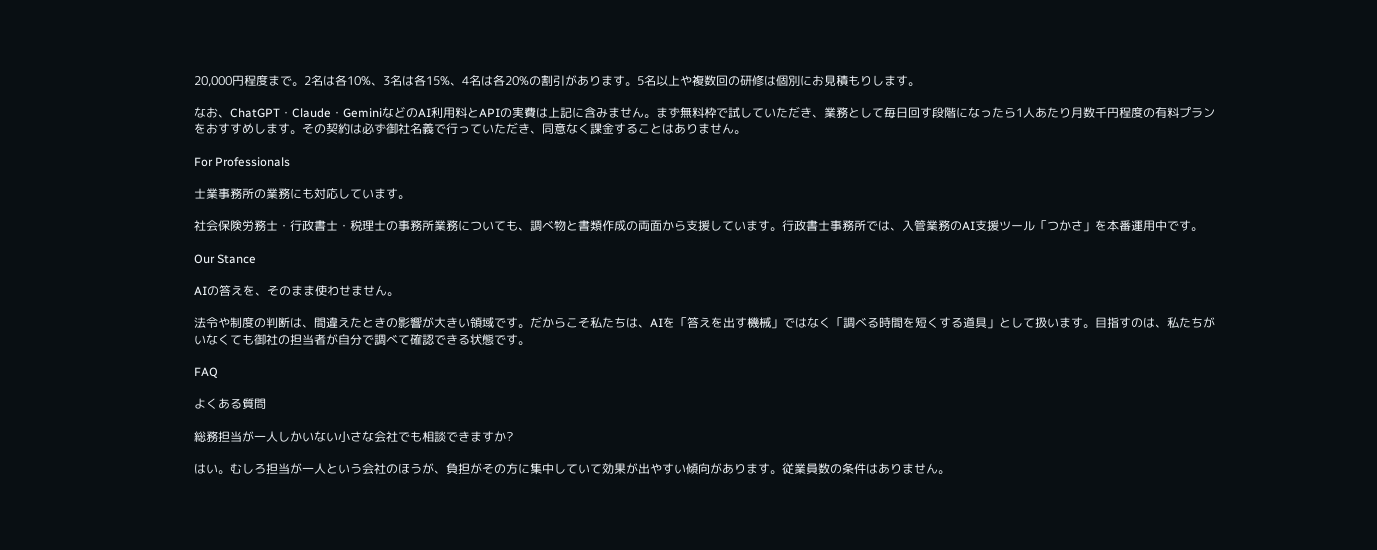20,000円程度まで。2名は各10%、3名は各15%、4名は各20%の割引があります。5名以上や複数回の研修は個別にお見積もりします。

なお、ChatGPT・Claude・GeminiなどのAI利用料とAPIの実費は上記に含みません。まず無料枠で試していただき、業務として毎日回す段階になったら1人あたり月数千円程度の有料プランをおすすめします。その契約は必ず御社名義で行っていただき、同意なく課金することはありません。

For Professionals

士業事務所の業務にも対応しています。

社会保険労務士・行政書士・税理士の事務所業務についても、調べ物と書類作成の両面から支援しています。行政書士事務所では、入管業務のAI支援ツール「つかさ」を本番運用中です。

Our Stance

AIの答えを、そのまま使わせません。

法令や制度の判断は、間違えたときの影響が大きい領域です。だからこそ私たちは、AIを「答えを出す機械」ではなく「調べる時間を短くする道具」として扱います。目指すのは、私たちがいなくても御社の担当者が自分で調べて確認できる状態です。

FAQ

よくある質問

総務担当が一人しかいない小さな会社でも相談できますか?

はい。むしろ担当が一人という会社のほうが、負担がその方に集中していて効果が出やすい傾向があります。従業員数の条件はありません。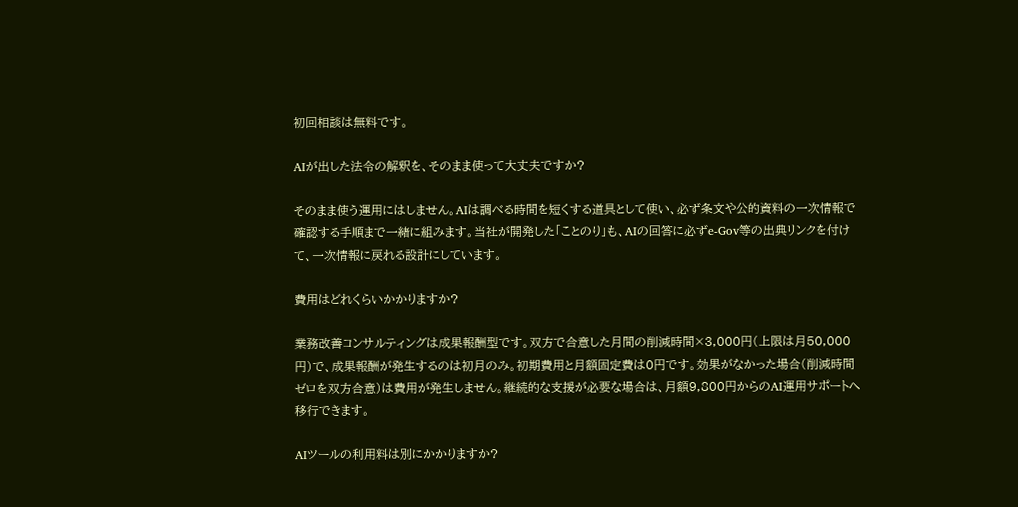初回相談は無料です。

AIが出した法令の解釈を、そのまま使って大丈夫ですか?

そのまま使う運用にはしません。AIは調べる時間を短くする道具として使い、必ず条文や公的資料の一次情報で確認する手順まで一緒に組みます。当社が開発した「ことのり」も、AIの回答に必ずe-Gov等の出典リンクを付けて、一次情報に戻れる設計にしています。

費用はどれくらいかかりますか?

業務改善コンサルティングは成果報酬型です。双方で合意した月間の削減時間×3,000円(上限は月50,000円)で、成果報酬が発生するのは初月のみ。初期費用と月額固定費は0円です。効果がなかった場合(削減時間ゼロを双方合意)は費用が発生しません。継続的な支援が必要な場合は、月額9,800円からのAI運用サポートへ移行できます。

AIツールの利用料は別にかかりますか?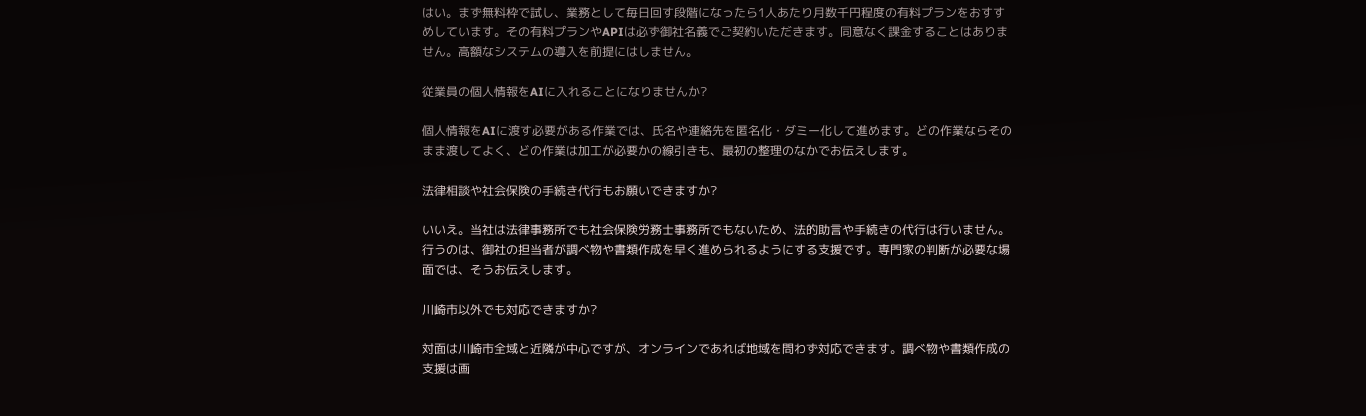はい。まず無料枠で試し、業務として毎日回す段階になったら1人あたり月数千円程度の有料プランをおすすめしています。その有料プランやAPIは必ず御社名義でご契約いただきます。同意なく課金することはありません。高額なシステムの導入を前提にはしません。

従業員の個人情報をAIに入れることになりませんか?

個人情報をAIに渡す必要がある作業では、氏名や連絡先を匿名化・ダミー化して進めます。どの作業ならそのまま渡してよく、どの作業は加工が必要かの線引きも、最初の整理のなかでお伝えします。

法律相談や社会保険の手続き代行もお願いできますか?

いいえ。当社は法律事務所でも社会保険労務士事務所でもないため、法的助言や手続きの代行は行いません。行うのは、御社の担当者が調べ物や書類作成を早く進められるようにする支援です。専門家の判断が必要な場面では、そうお伝えします。

川崎市以外でも対応できますか?

対面は川崎市全域と近隣が中心ですが、オンラインであれば地域を問わず対応できます。調べ物や書類作成の支援は画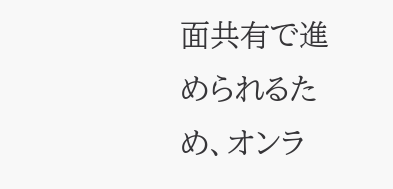面共有で進められるため、オンラ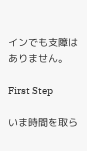インでも支障はありません。

First Step

いま時間を取ら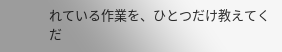れている作業を、ひとつだけ教えてくだ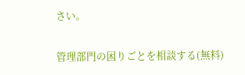さい。

管理部門の困りごとを相談する(無料)